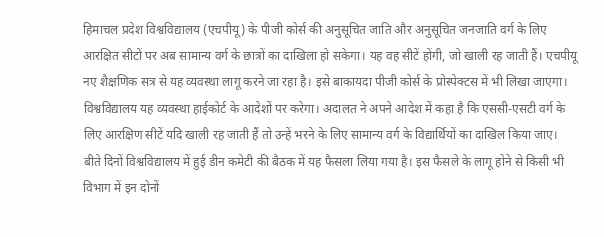हिमाचल प्रदेश विश्वविद्यालय (एचपीयू) के पीजी कोर्स की अनुसूचित जाति और अनुसूचित जनजाति वर्ग के लिए आरक्षित सीटों पर अब सामान्य वर्ग के छात्रों का दाखिला हो सकेगा। यह वह सीटें होंगी, जो खाली रह जाती हैं। एचपीयू नए शैक्षणिक सत्र से यह व्यवस्था लागू करने जा रहा है। इसे बाकायदा पीजी कोर्स के प्रोस्पेक्टस में भी लिखा जाएगा।
विश्वविद्यालय यह व्यवस्था हाईकोर्ट के आदेशों पर करेगा। अदालत ने अपने आदेश में कहा है कि एससी-एसटी वर्ग के लिए आरक्षिण सीटें यदि खाली रह जाती हैं तो उन्हें भरने के लिए सामान्य वर्ग के विद्यार्थियों का दाखिल किया जाए।
बीते दिनों विश्वविद्यालय में हुई डीन कमेटी की बैठक में यह फैसला लिया गया है। इस फैसले के लागू होने से किसी भी विभाग में इन दोनों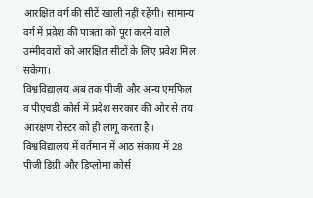आरक्षित वर्ग की सीटें खाली नहीं रहेंगी। सामान्य वर्ग में प्रवेश की पात्रता को पूरा करने वाले उम्मीदवारों को आरक्षित सीटों के लिए प्रवेश मिल सकेगा।
विश्वविद्यालय अब तक पीजी और अन्य एमफिल व पीएचडी कोर्स में प्रदेश सरकार की ओर से तय आरक्षण रोस्टर को ही लागू करता है। विश्वविद्यालय में वर्तमान में आठ संकाय में 28 पीजी डिग्री और डिप्लोमा कोर्स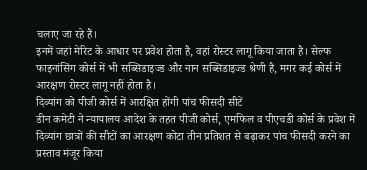चलाए जा रहे हैं।
इनमें जहां मेरिट के आधार पर प्रवेश होता है, वहां रोस्टर लागू किया जाता है। सेल्फ फाइनांसिंग कोर्स में भी सब्सिडाइज्ड और नान सब्सिडाइज्ड श्रेणी है, मगर कई कोर्स में आरक्षण रोस्टर लागू नहीं होता है।
दिव्यांग को पीजी कोर्स में आरक्षित होंगी पांच फीसदी सीटें
डीन कमेटी ने न्यायालय आदेश के तहत पीजी कोर्स, एमफिल व पीएचडी कोर्स के प्रवेश में दिव्यांग छात्रों की सीटों का आरक्षण कोटा तीन प्रतिशत से बढ़ाकर पांच फीसदी करने का प्रस्ताव मंजूर किया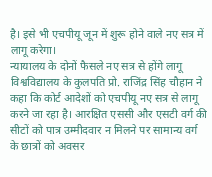है। इसे भी एचपीयू जून में शुरू होने वाले नए सत्र में लागू करेगा।
न्यायालय के दोनों फैसले नए सत्र से होंगे लागू
विश्वविद्यालय के कुलपति प्रो. राजिंद्र सिंह चौहान ने कहा कि कोर्ट आदेशों को एचपीयू नए सत्र से लागू करने जा रहा है। आरक्षित एससी और एसटी वर्ग की सीटों को पात्र उम्मीदवार न मिलने पर सामान्य वर्ग के छात्रों को अवसर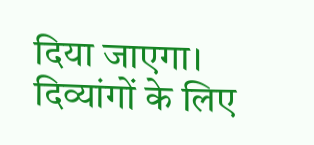दिया जाएगा। दिव्यांगों के लिए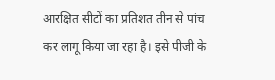आरक्षित सीटों का प्रतिशत तीन से पांच कर लागू किया जा रहा है। इसे पीजी के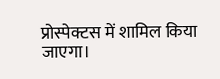प्रोस्पेक्टस में शामिल किया जाएगा।